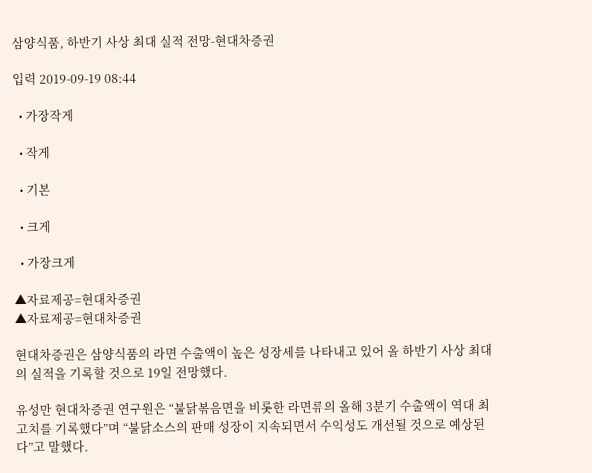삼양식품, 하반기 사상 최대 실적 전망-현대차증권

입력 2019-09-19 08:44

  • 가장작게

  • 작게

  • 기본

  • 크게

  • 가장크게

▲자료제공=현대차증권
▲자료제공=현대차증권

현대차증권은 삼양식품의 라면 수출액이 높은 성장세를 나타내고 있어 올 하반기 사상 최대의 실적을 기록할 것으로 19일 전망했다.

유성만 현대차증권 연구원은 “불닭볶음면을 비롯한 라면류의 올해 3분기 수출액이 역대 최고치를 기록했다”며 “불닭소스의 판매 성장이 지속되면서 수익성도 개선될 것으로 예상된다”고 말했다.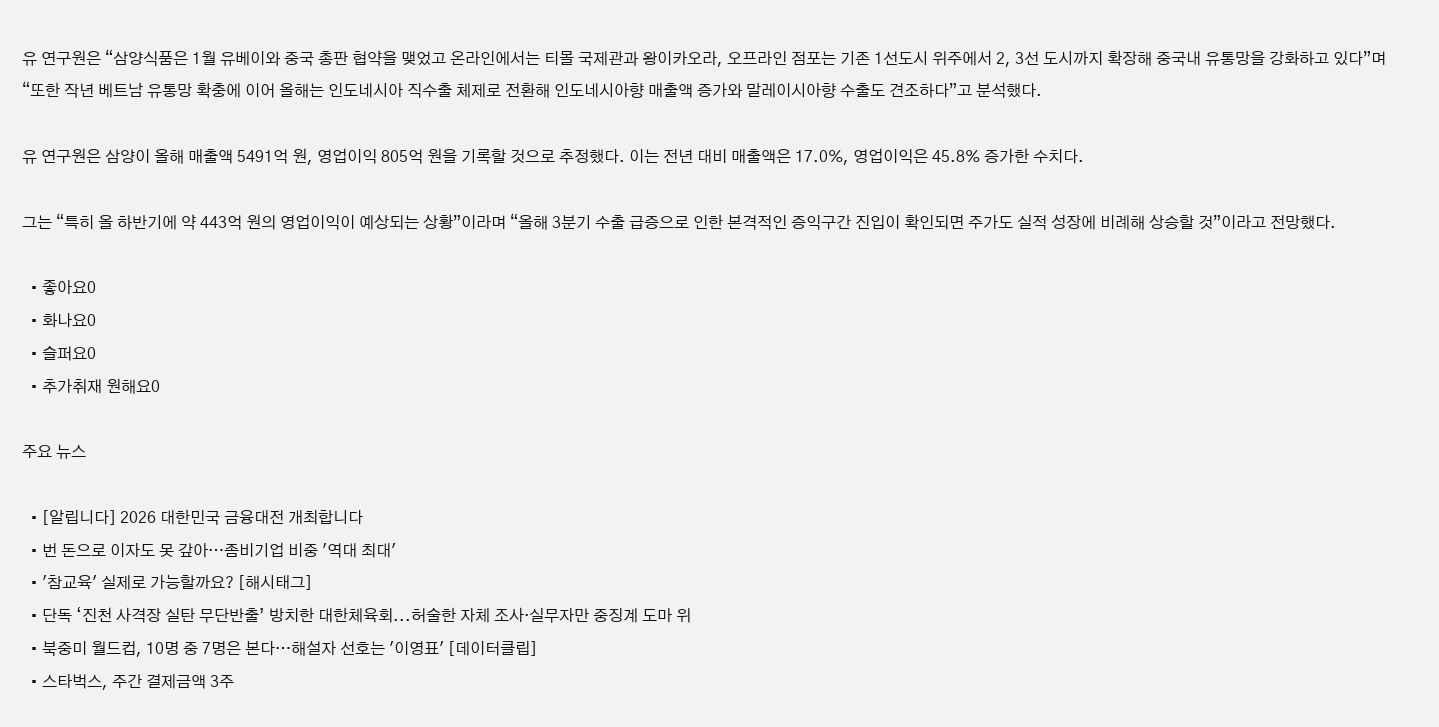유 연구원은 “삼양식품은 1월 유베이와 중국 총판 협약을 맺었고 온라인에서는 티몰 국제관과 왕이카오라, 오프라인 점포는 기존 1선도시 위주에서 2, 3선 도시까지 확장해 중국내 유통망을 강화하고 있다”며 “또한 작년 베트남 유통망 확충에 이어 올해는 인도네시아 직수출 체제로 전환해 인도네시아향 매출액 증가와 말레이시아향 수출도 견조하다”고 분석했다.

유 연구원은 삼양이 올해 매출액 5491억 원, 영업이익 805억 원을 기록할 것으로 추정했다. 이는 전년 대비 매출액은 17.0%, 영업이익은 45.8% 증가한 수치다.

그는 “특히 올 하반기에 약 443억 원의 영업이익이 예상되는 상황”이라며 “올해 3분기 수출 급증으로 인한 본격적인 증익구간 진입이 확인되면 주가도 실적 성장에 비례해 상승할 것”이라고 전망했다.

  • 좋아요0
  • 화나요0
  • 슬퍼요0
  • 추가취재 원해요0

주요 뉴스

  • [알립니다] 2026 대한민국 금융대전 개최합니다
  • 번 돈으로 이자도 못 갚아…좀비기업 비중 '역대 최대'
  • '참교육' 실제로 가능할까요? [해시태그]
  • 단독 ‘진천 사격장 실탄 무단반출’ 방치한 대한체육회...허술한 자체 조사·실무자만 중징계 도마 위
  • 북중미 월드컵, 10명 중 7명은 본다…해설자 선호는 '이영표' [데이터클립]
  • 스타벅스, 주간 결제금액 3주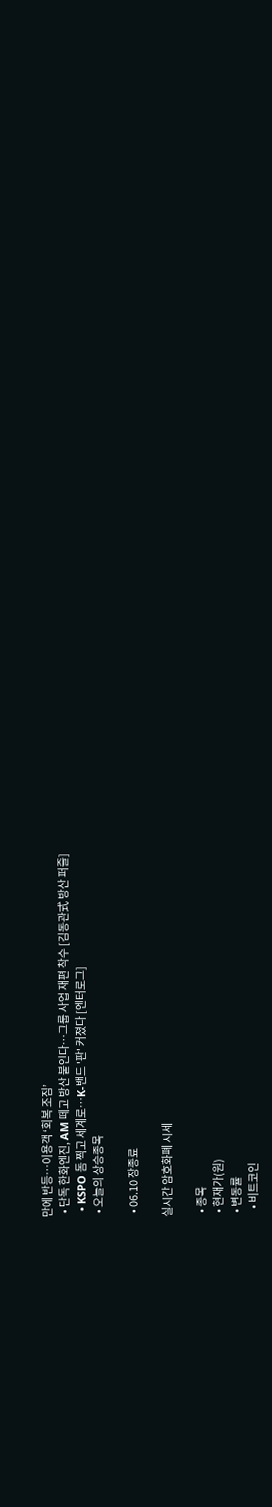만에 반등…이용객 ‘회복 조짐’
  • 단독 한화엔진, AM 떼고 방산 붙인다…그룹 사업 재편 착수 [김동관式 방산 퍼즐]
  • KSPO 돔 찍고 세계로⋯K-밴드 '판' 커졌다 [엔터로그]
  • 오늘의 상승종목

  • 06.10 장종료

실시간 암호화폐 시세

  • 종목
  • 현재가(원)
  • 변동률
    • 비트코인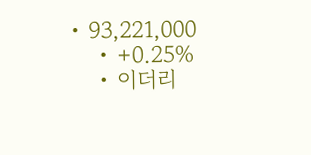• 93,221,000
    • +0.25%
    • 이더리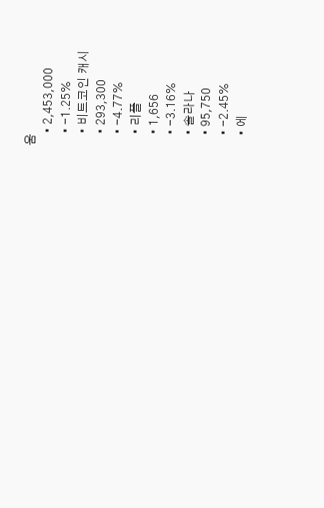움
    • 2,453,000
    • -1.25%
    • 비트코인 캐시
    • 293,300
    • -4.77%
    • 리플
    • 1,656
    • -3.16%
    • 솔라나
    • 95,750
    • -2.45%
    • 에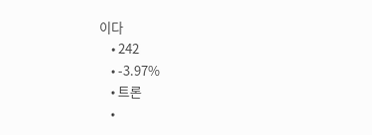이다
    • 242
    • -3.97%
    • 트론
    •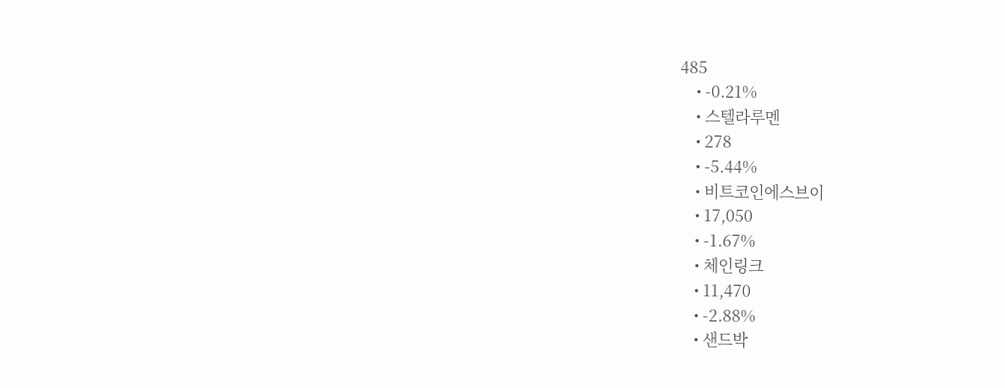485
    • -0.21%
    • 스텔라루멘
    • 278
    • -5.44%
    • 비트코인에스브이
    • 17,050
    • -1.67%
    • 체인링크
    • 11,470
    • -2.88%
    • 샌드박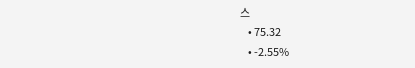스
    • 75.32
    • -2.55%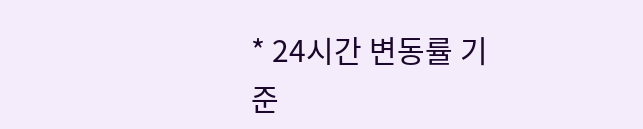* 24시간 변동률 기준